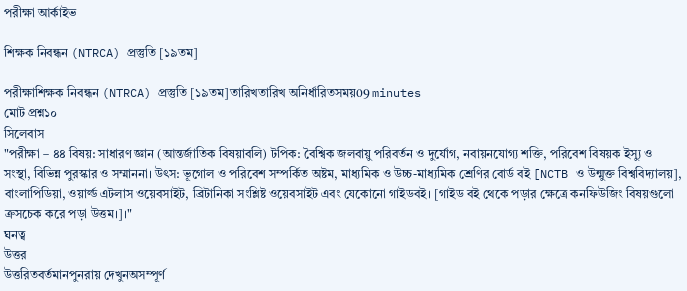পরীক্ষা আর্কাইভ

শিক্ষক নিবন্ধন (NTRCA) প্রস্তুতি [১৯তম]

পরীক্ষাশিক্ষক নিবন্ধন (NTRCA) প্রস্তুতি [১৯তম]তারিখতারিখ অনির্ধারিতসময়09 minutes
মোট প্রশ্ন১০
সিলেবাস
"পরীক্ষা – ৪৪ বিষয়: সাধারণ জ্ঞান (আন্তর্জাতিক বিষয়াবলি) টপিক: বৈশ্বিক জলবায়ু পরিবর্তন ও দুর্যোগ, নবায়নযোগ্য শক্তি, পরিবেশ বিষয়ক ইস্যু ও সংস্থা, বিভিন্ন পুরস্কার ও সম্মাননা। উৎস: ভূগোল ও পরিবেশ সম্পর্কিত অষ্টম, মাধ্যমিক ও উচ্চ-মাধ্যমিক শ্রেণির বোর্ড বই [NCTB ও উন্মুক্ত বিশ্ববিদ্যালয়], বাংলাপিডিয়া, ওয়ার্ল্ড এটলাস ওয়েবসাইট, ব্রিটানিকা সংশ্লিষ্ট ওয়েবসাইট এবং যেকোনো গাইডবই। [গাইড বই থেকে পড়ার ক্ষেত্রে কনফিউজিং বিষয়গুলো ক্রসচেক করে পড়া উত্তম।]।"
ঘনত্ব
উত্তর
উত্তরিতবর্তমানপুনরায় দেখুনঅসম্পূর্ণ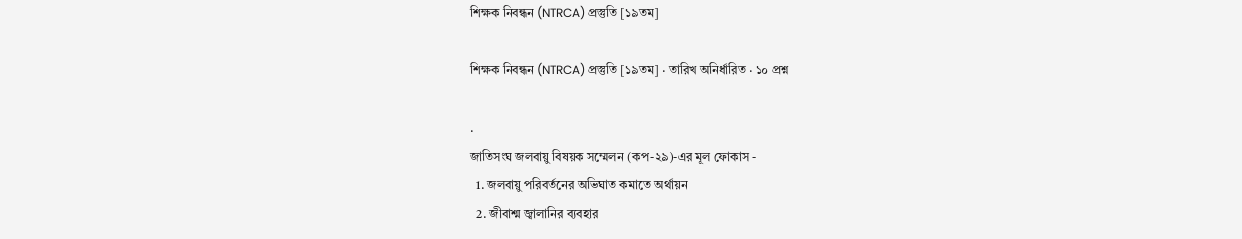শিক্ষক নিবন্ধন (NTRCA) প্রস্তুতি [১৯তম]

শিক্ষক নিবন্ধন (NTRCA) প্রস্তুতি [১৯তম] · তারিখ অনির্ধারিত · ১০ প্রশ্ন

.
জাতিসংঘ জলবায়ু বিষয়ক সম্মেলন (কপ-২৯)-এর মূল ফোকাস -
  1. জলবায়ু পরিবর্তনের অভিঘাত কমাতে অর্থায়ন
  2. জীবাশ্ম জ্বালানির ব্যবহার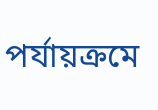পর্যায়ক্রমে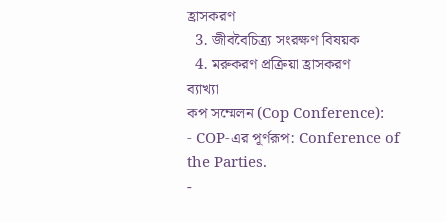হ্রাসকরণ
  3. জীববৈচিত্র্য সংরক্ষণ বিষয়ক
  4. মরুকরণ প্রক্রিয়া হ্রাসকরণ
ব্যাখ্যা
কপ সম্মেলন (Cop Conference):
- COP-এর পূর্ণরূপ: Conference of the Parties.
-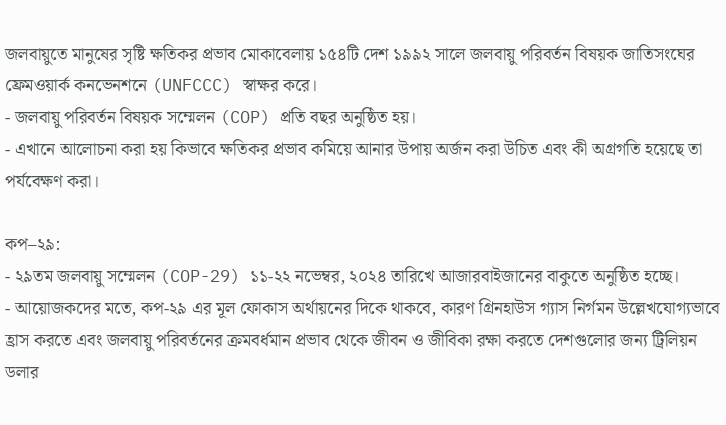জলবায়ুতে মানুষের সৃষ্টি ক্ষতিকর প্রভাব মোকাবেলায় ১৫৪টি দেশ ১৯৯২ সালে জলবায়ু পরিবর্তন বিষয়ক জাতিসংঘের ফ্রেমওয়ার্ক কনভেনশনে (UNFCCC) স্বাক্ষর করে।
- জলবায়ু পরিবর্তন বিষয়ক সম্মেলন (COP) প্রতি বছর অনুষ্ঠিত হয়।
- এখানে আলোচনা করা হয় কিভাবে ক্ষতিকর প্রভাব কমিয়ে আনার উপায় অর্জন করা উচিত এবং কী অগ্রগতি হয়েছে তা পর্যবেক্ষণ করা।

কপ–২৯:
- ২৯তম জলবায়ু সম্মেলন (COP-29) ১১-২২ নভেম্বর, ২০২৪ তারিখে আজারবাইজানের বাকুতে অনুষ্ঠিত হচ্ছে।
- আয়োজকদের মতে, কপ-২৯ এর মূল ফোকাস অর্থায়নের দিকে থাকবে, কারণ গ্রিনহাউস গ্যাস নির্গমন উল্লেখযোগ্যভাবে হ্রাস করতে এবং জলবায়ু পরিবর্তনের ক্রমবর্ধমান প্রভাব থেকে জীবন ও জীবিকা রক্ষা করতে দেশগুলোর জন্য ট্রিলিয়ন ডলার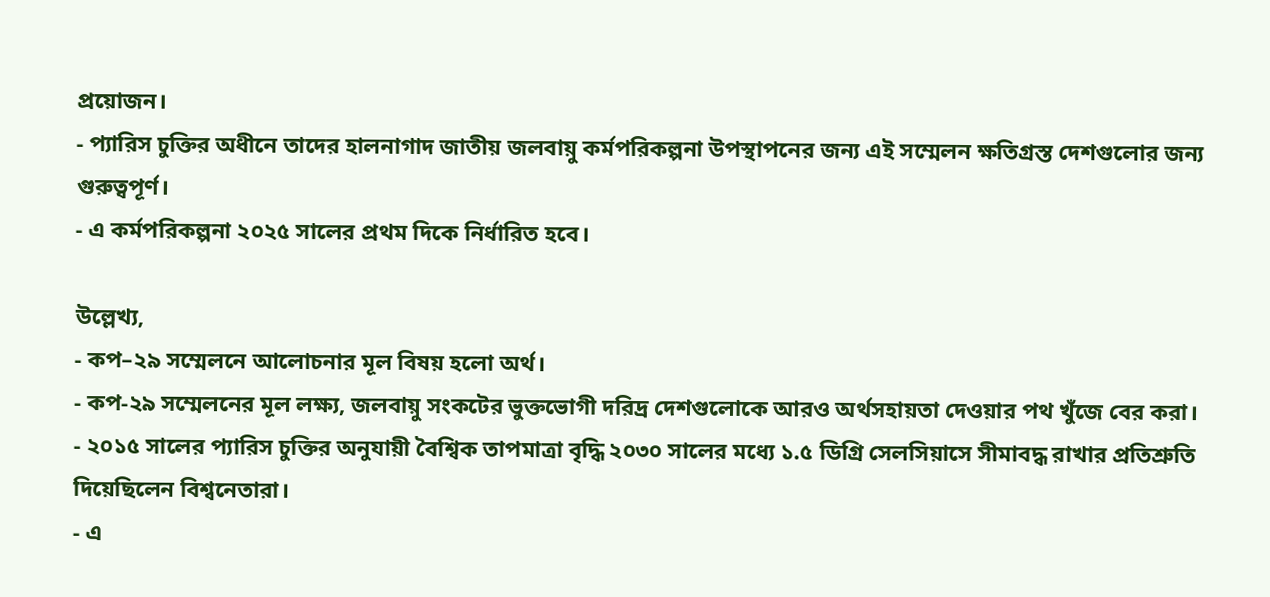প্রয়োজন।
- প্যারিস চুক্তির অধীনে তাদের হালনাগাদ জাতীয় জলবায়ু কর্মপরিকল্পনা উপস্থাপনের জন্য এই সম্মেলন ক্ষতিগ্রস্ত দেশগুলোর জন্য গুরুত্বপূর্ণ।
- এ কর্মপরিকল্পনা ২০২৫ সালের প্রথম দিকে নির্ধারিত হবে।

উল্লেখ্য,
- কপ–২৯ সম্মেলনে আলোচনার মূল বিষয় হলো অর্থ।
- কপ-২৯ সম্মেলনের মূল লক্ষ্য, জলবায়ু সংকটের ভুক্তভোগী দরিদ্র দেশগুলোকে আরও অর্থসহায়তা দেওয়ার পথ খুঁজে বের করা।
- ২০১৫ সালের প্যারিস চুক্তির অনুযায়ী বৈশ্বিক তাপমাত্রা বৃদ্ধি ২০৩০ সালের মধ্যে ১.৫ ডিগ্রি সেলসিয়াসে সীমাবদ্ধ রাখার প্রতিশ্রুতি দিয়েছিলেন বিশ্বনেতারা।
- এ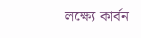লক্ষ্যে কার্বন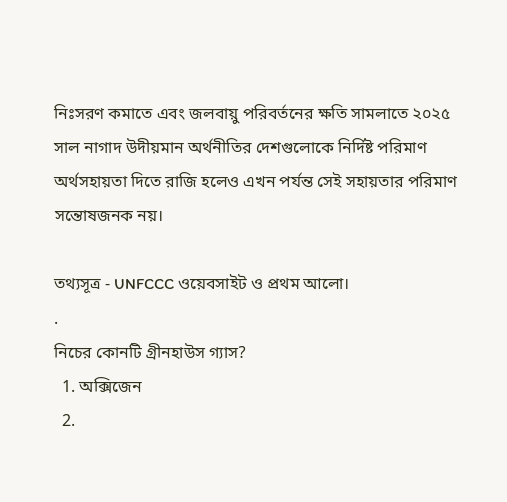নিঃসরণ কমাতে এবং জলবায়ু পরিবর্তনের ক্ষতি সামলাতে ২০২৫ সাল নাগাদ উদীয়মান অর্থনীতির দেশগুলোকে নির্দিষ্ট পরিমাণ অর্থসহায়তা দিতে রাজি হলেও এখন পর্যন্ত সেই সহায়তার পরিমাণ সন্তোষজনক নয়।

তথ্যসূত্র - UNFCCC ওয়েবসাইট ও প্রথম আলো।
.
নিচের কোনটি গ্রীনহাউস গ্যাস?
  1. অক্সিজেন
  2.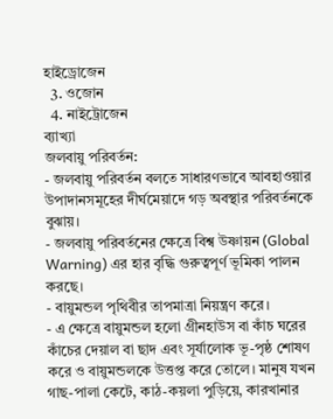হাইড্রোজেন
  3. ওজোন
  4. নাইট্রোজেন
ব্যাখ্যা
জলবায়ু পরিবর্তন:
- জলবায়ু পরিবর্তন বলতে সাধারণভাবে আবহাওয়ার উপাদানসমূহের দীর্ঘমেয়াদে গড় অবস্থার পরিবর্তনকে বুঝায়।
- জলবায়ু পরিবর্তনের ক্ষেত্রে বিশ্ব উষ্ণায়ন (Global Warning) এর হার বৃদ্ধি গুরুত্বপূর্ণ ভূমিকা পালন করছে।
- বায়ুমন্ডল পৃথিবীর তাপমাত্রা নিয়ন্ত্রণ করে।
- এ ক্ষেত্রে বায়ুমন্ডল হলো গ্রীনহাউস বা কাঁচ ঘরের কাঁচের দেয়াল বা ছাদ এবং সূর্যালোক ভূ-পৃষ্ঠ শোষণ করে ও বায়ুমন্ডলকে উত্তপ্ত করে তোলে। মানুষ যখন গাছ-পালা কেটে, কাঠ-কয়লা পুড়িয়ে, কারখানার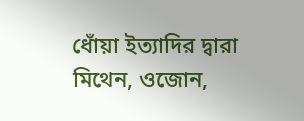ধোঁয়া ইত্যাদির দ্বারা মিথেন, ওজোন,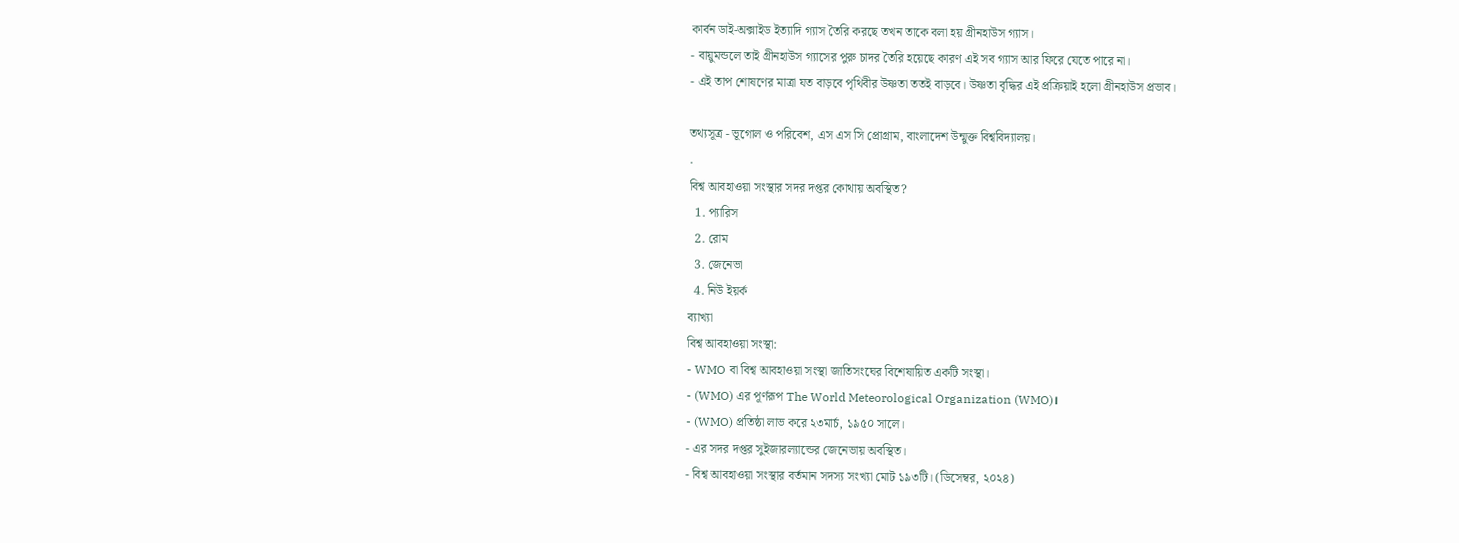কার্বন ডাই-অক্সাইড ইত্যাদি গ্যাস তৈরি করছে তখন তাকে বলা হয় গ্রীনহাউস গ্যাস।
- বায়ুমন্ডলে তাই গ্রীনহাউস গ্যাসের পুরু চাদর তৈরি হয়েছে কারণ এই সব গ্যাস আর ফিরে যেতে পারে না।
- এই তাপ শোষণের মাত্রা যত বাড়বে পৃথিবীর উষ্ণতা ততই বাড়বে। উষ্ণতা বৃদ্ধির এই প্রক্রিয়াই হলো গ্রীনহাউস প্রভাব।

তথ্যসূত্র - ভূগোল ও পরিবেশ, এস এস সি প্রোগ্রাম, বাংলাদেশ উন্মুক্ত বিশ্ববিদ্যালয়।
.
বিশ্ব আবহাওয়া সংস্থার সদর দপ্তর কোথায় অবস্থিত?
  1. প্যারিস
  2. রোম
  3. জেনেভা
  4. নিউ ইয়র্ক
ব্যাখ্যা
বিশ্ব আবহাওয়া সংস্থা:
- WMO বা বিশ্ব আবহাওয়া সংস্থা জাতিসংঘের বিশেষায়িত একটি সংস্থা।
- (WMO) এর পূর্ণরূপ The World Meteorological Organization (WMO)।
- (WMO) প্রতিষ্ঠা লাভ করে ২৩মার্চ, ১৯৫০ সালে।
- এর সদর দপ্তর সুইজারল্যান্ডের জেনেভায় অবস্থিত।
- বিশ্ব আবহাওয়া সংস্থার বর্তমান সদস্য সংখ্যা মোট ১৯৩টি। (ডিসেম্বর, ২০২৪)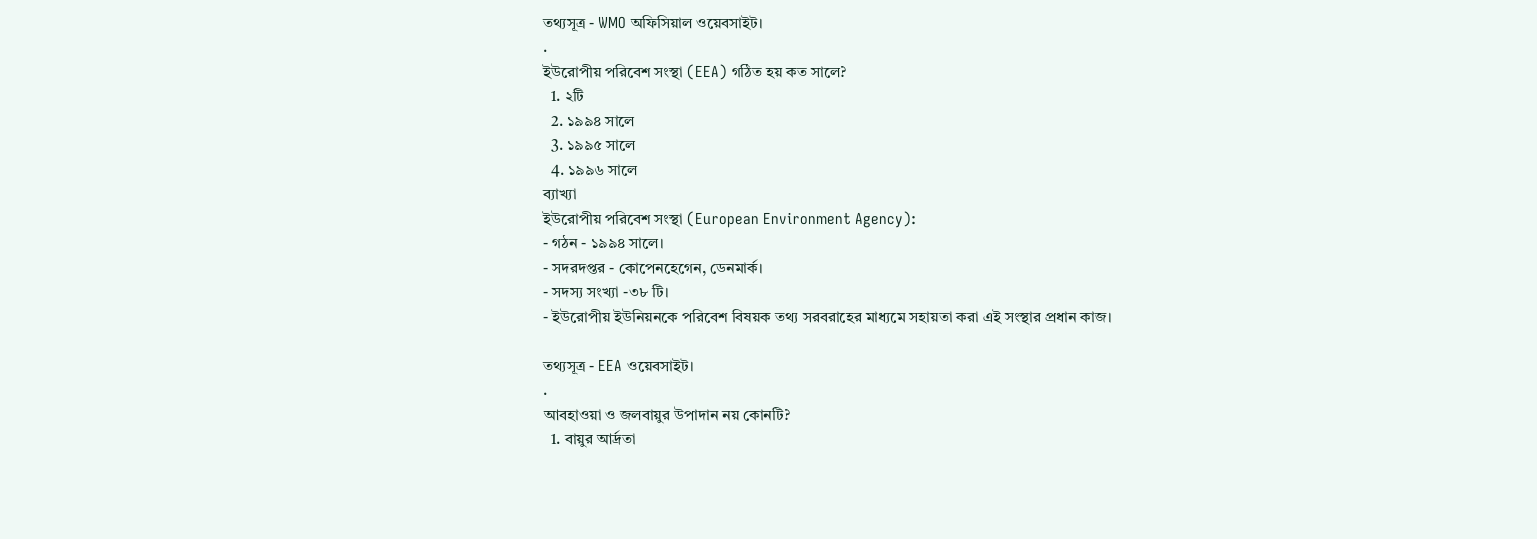তথ্যসূত্র - WMO অফিসিয়াল ওয়েবসাইট।
.
ইউরোপীয় পরিবেশ সংস্থা (EEA) গঠিত হয় কত সালে?
  1. ২টি
  2. ১৯৯৪ সালে
  3. ১৯৯৫ সালে
  4. ১৯৯৬ সালে
ব্যাখ্যা
ইউরোপীয় পরিবেশ সংস্থা (European Environment Agency):
- গঠন - ১৯৯৪ সালে।
- সদরদপ্তর - কোপেনহেগেন, ডেনমার্ক।
- সদস্য সংখ্যা -৩৮ টি।
- ইউরোপীয় ইউনিয়নকে পরিবেশ বিষয়ক তথ্য সরবরাহের মাধ্যমে সহায়তা করা এই সংস্থার প্রধান কাজ।

তথ্যসূত্র - EEA ওয়েবসাইট।
.
আবহাওয়া ও জলবায়ুর উপাদান নয় কোনটি?
  1. বায়ুর আর্দ্রতা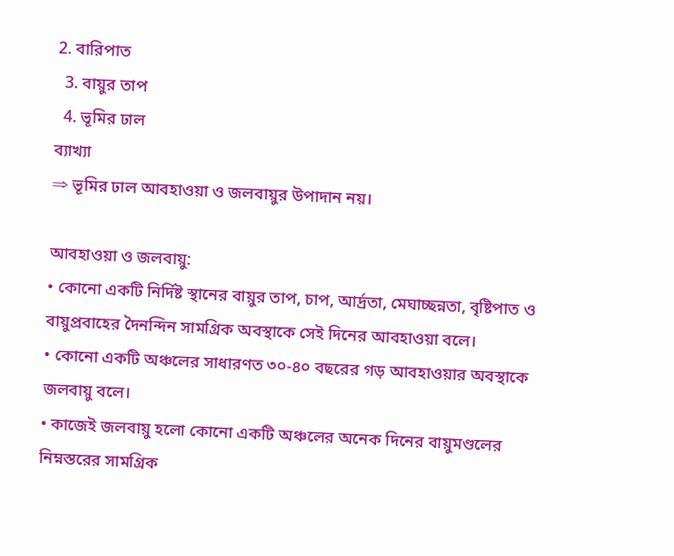2. বারিপাত
  3. বায়ুর তাপ
  4. ভূমির ঢাল
ব্যাখ্যা
⇒ ভূমির ঢাল আবহাওয়া ও জলবায়ুর উপাদান নয়।

আবহাওয়া ও জলবায়ু:
• কোনো একটি নির্দিষ্ট স্থানের বায়ুর তাপ, চাপ, আর্দ্রতা, মেঘাচ্ছন্নতা, বৃষ্টিপাত ও বায়ুপ্রবাহের দৈনন্দিন সামগ্রিক অবস্থাকে সেই দিনের আবহাওয়া বলে।
• কোনো একটি অঞ্চলের সাধারণত ৩০-৪০ বছরের গড় আবহাওয়ার অবস্থাকে জলবায়ু বলে।
• কাজেই জলবায়ু হলো কোনো একটি অঞ্চলের অনেক দিনের বায়ুমণ্ডলের নিম্নস্তরের সামগ্রিক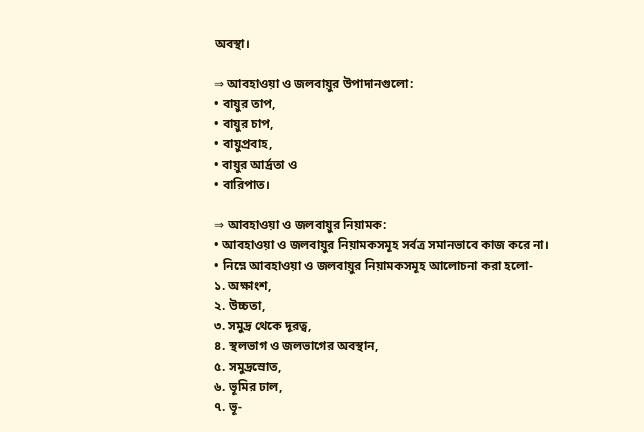অবস্থা।

⇒ আবহাওয়া ও জলবায়ুর উপাদানগুলো:
• বায়ুর তাপ,
• বায়ুর চাপ,
• বায়ুপ্রবাহ,
• বায়ুর আর্দ্রতা ও
• বারিপাত।

⇒ আবহাওয়া ও জলবায়ুর নিয়ামক:
• আবহাওয়া ও জলবায়ুর নিয়ামকসমূহ সর্বত্র সমানভাবে কাজ করে না।
• নিম্নে আবহাওয়া ও জলবায়ুর নিয়ামকসমূহ আলোচনা করা হলো-
১. অক্ষাংশ,
২. উচ্চতা,
৩. সমুদ্র থেকে দূরত্ব,
৪. স্থলভাগ ও জলভাগের অবস্থান,
৫. সমুদ্রস্রোত,
৬. ভূমির ঢাল,
৭. ভূ-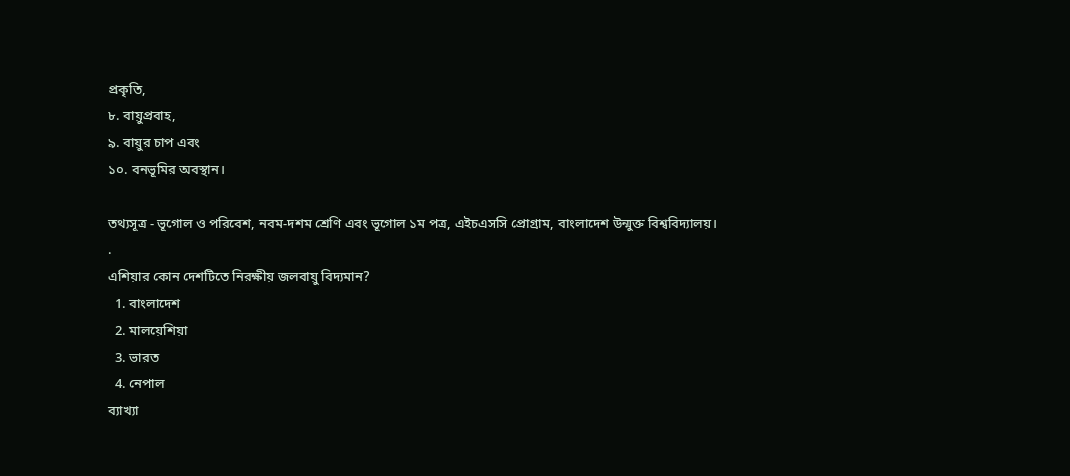প্রকৃতি,
৮. বায়ুপ্রবাহ,
৯. বায়ুর চাপ এবং
১০. বনভূমির অবস্থান।

তথ্যসূত্র - ভূগোল ও পরিবেশ, নবম-দশম শ্রেণি এবং ভূগোল ১ম পত্র, এইচএসসি প্রোগ্রাম, বাংলাদেশ উন্মুক্ত বিশ্ববিদ্যালয়।
.
এশিয়ার কোন দেশটিতে নিরক্ষীয় জলবায়ু বিদ্যমান?
  1. বাংলাদেশ
  2. মালয়েশিয়া
  3. ভারত
  4. নেপাল
ব্যাখ্যা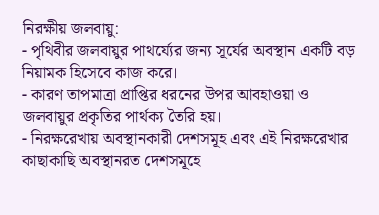নিরক্ষীয় জলবায়ু:
- পৃথিবীর জলবায়ুর পাথর্য্যের জন্য সূর্যের অবস্থান একটি বড় নিয়ামক হিসেবে কাজ করে।
- কারণ তাপমাত্রা প্রাপ্তির ধরনের উপর আবহাওয়া ও জলবায়ুর প্রকৃতির পার্থক্য তৈরি হয়।
- নিরক্ষরেখায় অবস্থানকারী দেশসমূহ এবং এই নিরক্ষরেখার কাছাকাছি অবস্থানরত দেশসমূহে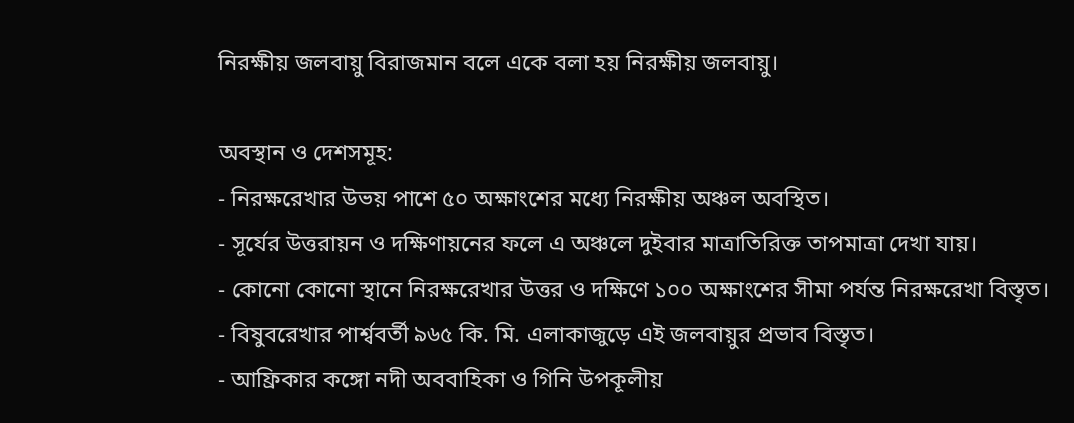নিরক্ষীয় জলবায়ু বিরাজমান বলে একে বলা হয় নিরক্ষীয় জলবায়ু।

অবস্থান ও দেশসমূহ:
- নিরক্ষরেখার উভয় পাশে ৫০ অক্ষাংশের মধ্যে নিরক্ষীয় অঞ্চল অবস্থিত।
- সূর্যের উত্তরায়ন ও দক্ষিণায়নের ফলে এ অঞ্চলে দুইবার মাত্রাতিরিক্ত তাপমাত্রা দেখা যায়।
- কোনো কোনো স্থানে নিরক্ষরেখার উত্তর ও দক্ষিণে ১০০ অক্ষাংশের সীমা পর্যন্ত নিরক্ষরেখা বিস্তৃত।
- বিষুবরেখার পার্শ্ববর্তী ৯৬৫ কি. মি. এলাকাজুড়ে এই জলবায়ুর প্রভাব বিস্তৃত।
- আফ্রিকার কঙ্গো নদী অববাহিকা ও গিনি উপকূলীয়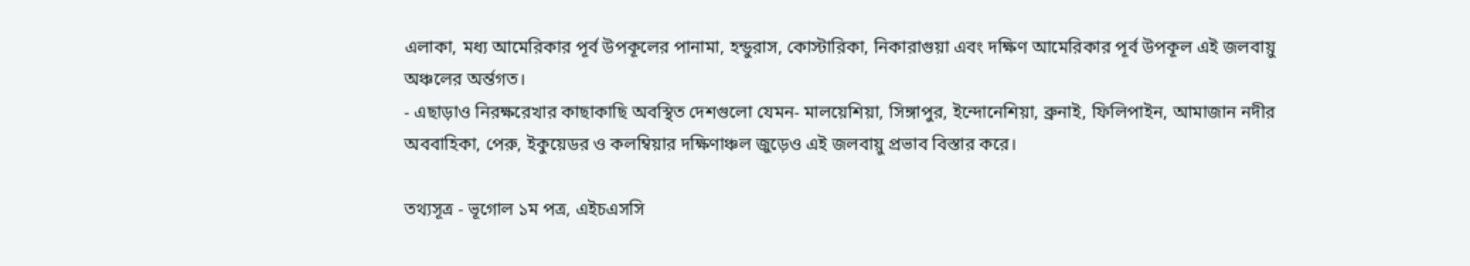এলাকা, মধ্য আমেরিকার পূর্ব উপকূলের পানামা, হন্ডুরাস, কোস্টারিকা, নিকারাগুয়া এবং দক্ষিণ আমেরিকার পূর্ব উপকূল এই জলবায়ু অঞ্চলের অর্ন্তগত।
- এছাড়াও নিরক্ষরেখার কাছাকাছি অবস্থিত দেশগুলো যেমন- মালয়েশিয়া, সিঙ্গাপুর, ইন্দোনেশিয়া, ব্রুনাই, ফিলিপাইন, আমাজান নদীর অববাহিকা, পেরু, ইকুয়েডর ও কলম্বিয়ার দক্ষিণাঞ্চল জুড়েও এই জলবায়ু প্রভাব বিস্তার করে।

তথ্যসূত্র - ভূগোল ১ম পত্র, এইচএসসি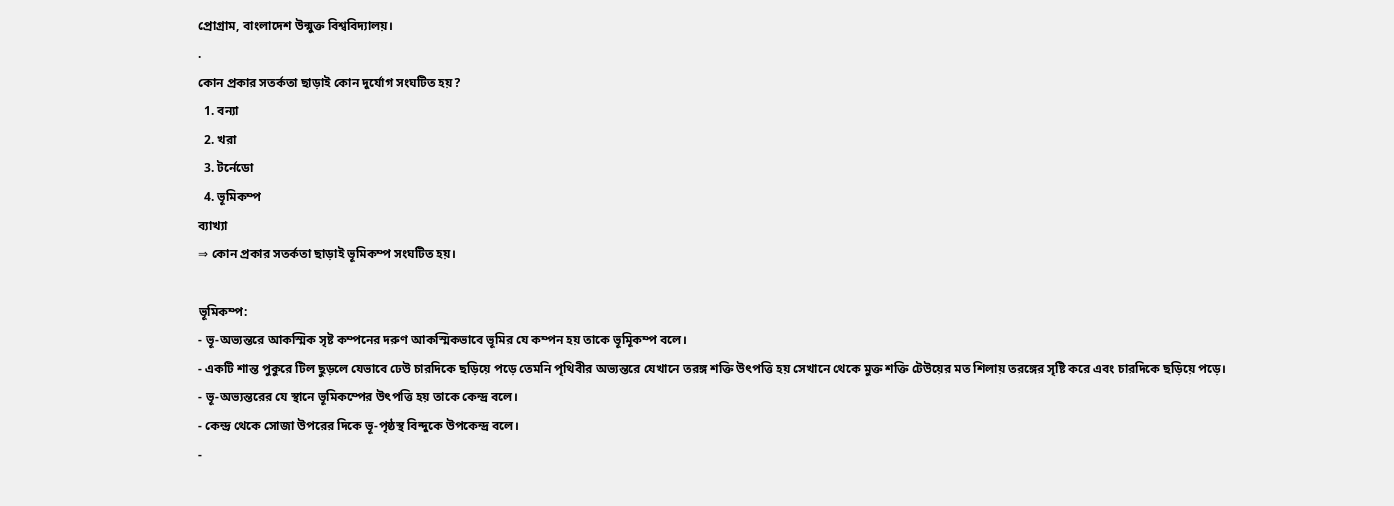প্রোগ্রাম, বাংলাদেশ উন্মুক্ত বিশ্ববিদ্যালয়।
.
কোন প্রকার সতর্কতা ছাড়াই কোন দুর্যোগ সংঘটিত হয়?
  1. বন্যা
  2. খরা
  3. টর্নেডো
  4. ভূমিকম্প
ব্যাখ্যা
⇒ কোন প্রকার সতর্কতা ছাড়াই ভূমিকম্প সংঘটিত হয়।

ভূমিকম্প:
- ভূ-অভ্যন্তরে আকস্মিক সৃষ্ট কম্পনের দরুণ আকস্মিকভাবে ভূমির যে কম্পন হয় তাকে ভূমিূকম্প বলে।
- একটি শান্ত পুকুরে টিল ছুড়লে যেভাবে ঢেউ চারদিকে ছড়িয়ে পড়ে তেমনি পৃথিবীর অভ্যন্তরে যেখানে তরঙ্গ শক্তি উৎপত্তি হয় সেখানে থেকে মুক্ত শক্তি টেউয়ের মত শিলায় তরঙ্গের সৃষ্টি করে এবং চারদিকে ছড়িয়ে পড়ে।
- ভূ-অভ্যন্তরের যে স্থানে ভূমিকম্পের উৎপত্তি হয় তাকে কেন্দ্র বলে।
- কেন্দ্র থেকে সোজা উপরের দিকে ভূ-পৃষ্ঠস্থ বিন্দুকে উপকেন্দ্র বলে।
-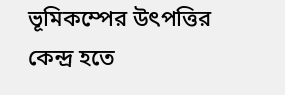ভূমিকম্পের উৎপত্তির কেন্দ্র হতে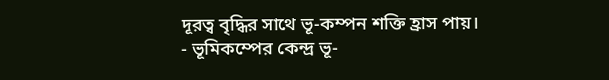দূরত্ব বৃদ্ধির সাথে ভূ-কম্পন শক্তি হ্রাস পায়।
- ভূমিকম্পের কেন্দ্র ভূ-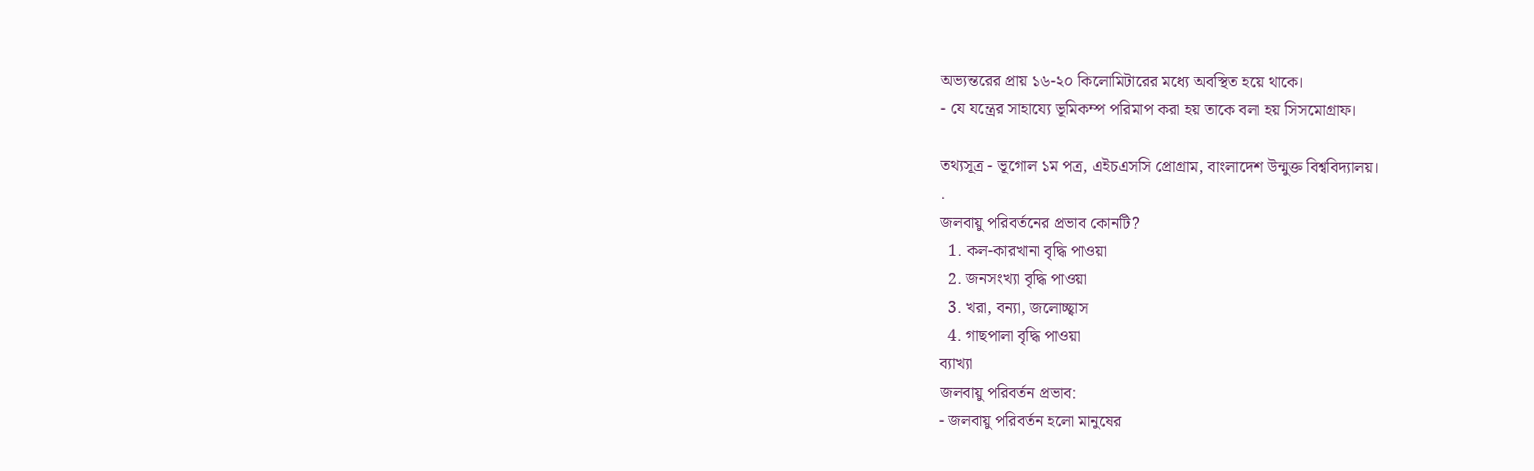অভ্যন্তরের প্রায় ১৬-২০ কিলোমিটারের মধ্যে অবস্থিত হয়ে থাকে।
- যে যন্ত্রের সাহায্যে ভূমিকম্প পরিমাপ করা হয় তাকে বলা হয় সিসমোগ্রাফ।

তথ্যসূত্র - ভূগোল ১ম পত্র, এইচএসসি প্রোগ্রাম, বাংলাদেশ উন্মুক্ত বিশ্ববিদ্যালয়।
.
জলবায়ু পরিবর্তনের প্রভাব কোনটি?
  1. কল-কারখানা বৃদ্ধি পাওয়া
  2. জনসংখ্যা বৃদ্ধি পাওয়া
  3. খরা, বন্যা, জলোচ্ছ্বাস
  4. গাছপালা বৃদ্ধি পাওয়া
ব্যাখ্যা
জলবায়ু পরিবর্তন প্রভাব:
- জলবায়ু পরিবর্তন হলো মানুষের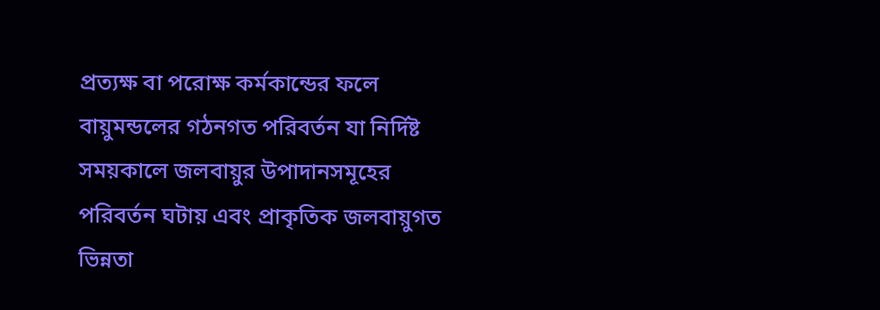প্রত্যক্ষ বা পরোক্ষ কর্মকান্ডের ফলে বায়ুমন্ডলের গঠনগত পরিবর্তন যা নির্দিষ্ট সময়কালে জলবায়ুর উপাদানসমূহের পরিবর্তন ঘটায় এবং প্রাকৃতিক জলবায়ুগত ভিন্নতা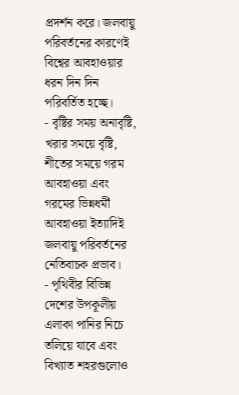প্রদর্শন করে। জলবায়ু পরিবর্তনের কারণেই বিশ্বের আবহাওয়ার ধরন দিন দিন পরিবর্তিত হচ্ছে।
- বৃষ্টির সময় অনাবৃষ্টি, খরার সময়ে বৃষ্টি, শীতের সময়ে গরম আবহাওয়া এবং গরমের ভিন্নধর্মী আবহাওয়া ইত্যাদিই জলবায়ু পরিবর্তনের নেতিবাচক প্রভাব।
- পৃথিবীর বিভিন্ন দেশের উপকূলীয় এলাকা পানির নিচে তলিয়ে যাবে এবং বিখ্যাত শহরগুলোও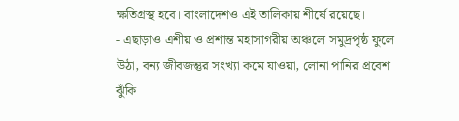ক্ষতিগ্রস্থ হবে। বাংলাদেশও এই তালিকায় শীর্ষে রয়েছে।
- এছাড়াও এশীয় ও প্রশান্ত মহাসাগরীয় অঞ্চলে সমুদ্রপৃষ্ঠ ফুলে উঠা, বন্য জীবজন্তুর সংখ্যা কমে যাওয়া, লোনা পানির প্রবেশ ঝুঁকি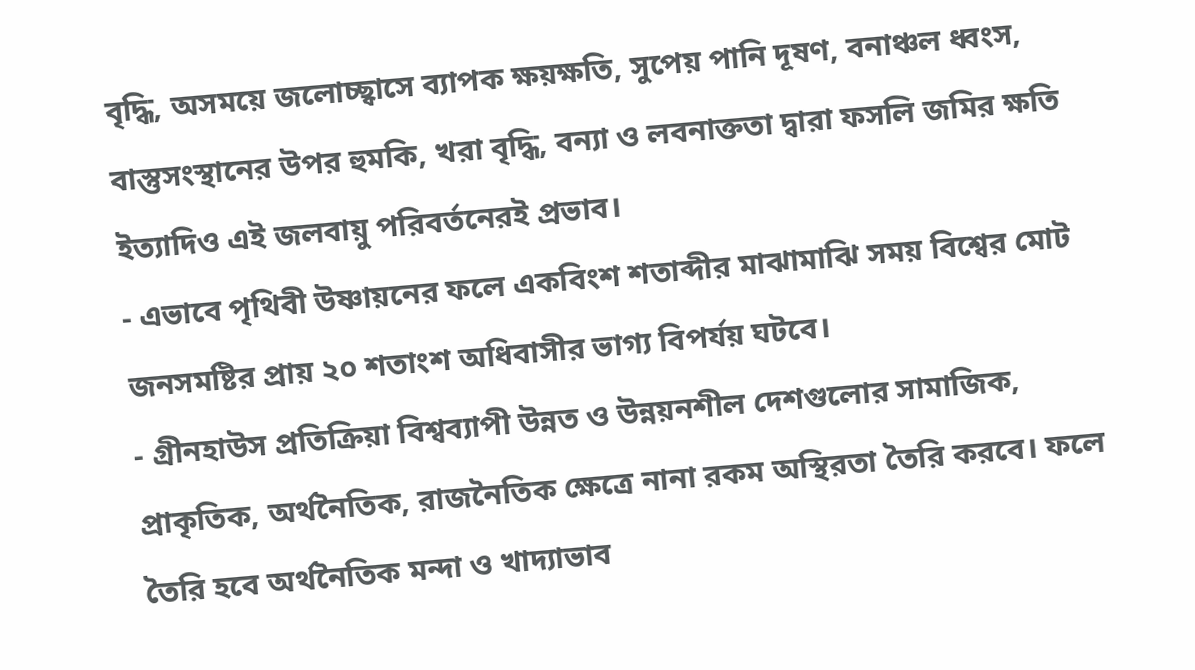বৃদ্ধি, অসময়ে জলোচ্ছ্বাসে ব্যাপক ক্ষয়ক্ষতি, সুপেয় পানি দূষণ, বনাঞ্চল ধ্বংস, বাস্তুসংস্থানের উপর হুমকি, খরা বৃদ্ধি, বন্যা ও লবনাক্ততা দ্বারা ফসলি জমির ক্ষতি ইত্যাদিও এই জলবায়ু পরিবর্তনেরই প্রভাব।
- এভাবে পৃথিবী উষ্ণায়নের ফলে একবিংশ শতাব্দীর মাঝামাঝি সময় বিশ্বের মোট জনসমষ্টির প্রায় ২০ শতাংশ অধিবাসীর ভাগ্য বিপর্যয় ঘটবে।
- গ্রীনহাউস প্রতিক্রিয়া বিশ্বব্যাপী উন্নত ও উন্নয়নশীল দেশগুলোর সামাজিক, প্রাকৃতিক, অর্থনৈতিক, রাজনৈতিক ক্ষেত্রে নানা রকম অস্থিরতা তৈরি করবে। ফলে তৈরি হবে অর্থনৈতিক মন্দা ও খাদ্যাভাব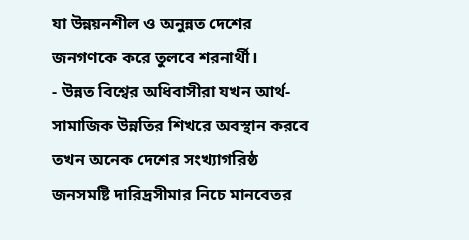যা উন্নয়নশীল ও অনুন্নত দেশের জনগণকে করে তুলবে শরনার্থী।
- উন্নত বিশ্বের অধিবাসীরা যখন আর্থ- সামাজিক উন্নতির শিখরে অবস্থান করবে তখন অনেক দেশের সংখ্যাগরিষ্ঠ জনসমষ্টি দারিদ্রসীমার নিচে মানবেতর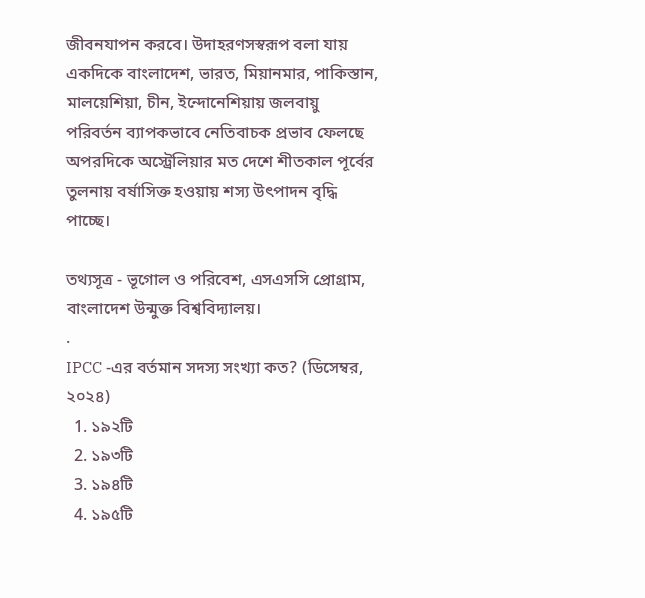জীবনযাপন করবে। উদাহরণসস্বরূপ বলা যায় একদিকে বাংলাদেশ, ভারত, মিয়ানমার, পাকিস্তান, মালয়েশিয়া, চীন, ইন্দোনেশিয়ায় জলবায়ু পরিবর্তন ব্যাপকভাবে নেতিবাচক প্রভাব ফেলছে অপরদিকে অস্ট্রেলিয়ার মত দেশে শীতকাল পূর্বের তুলনায় বর্ষাসিক্ত হওয়ায় শস্য উৎপাদন বৃদ্ধি পাচ্ছে।

তথ্যসূত্র - ভূগোল ও পরিবেশ, এসএসসি প্রোগ্রাম, বাংলাদেশ উন্মুক্ত বিশ্ববিদ্যালয়।
.
IPCC -এর বর্তমান সদস্য সংখ্যা কত? (ডিসেম্বর, ২০২৪)
  1. ১৯২টি
  2. ১৯৩টি
  3. ১৯৪টি
  4. ১৯৫টি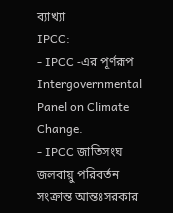ব্যাখ্যা
IPCC:
- IPCC -এর পূর্ণরূপ Intergovernmental Panel on Climate Change.
- IPCC জাতিসংঘ জলবায়ু পরিবর্তন সংক্রান্ত আন্তঃসরকার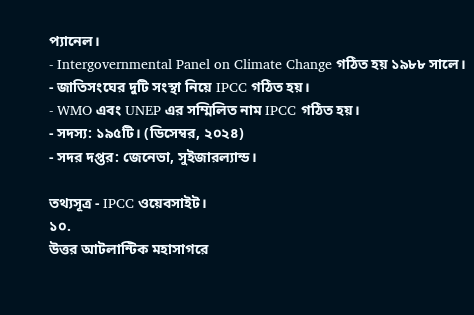প্যানেল।
- Intergovernmental Panel on Climate Change গঠিত হয় ১৯৮৮ সালে।
- জাতিসংঘের দুটি সংস্থা নিয়ে IPCC গঠিত হয়।
- WMO এবং UNEP এর সম্মিলিত নাম IPCC গঠিত হয়।
- সদস্য: ১৯৫টি। (ডিসেম্বর, ২০২৪)
- সদর দপ্তর: জেনেভা, সুইজারল্যান্ড।

তথ্যসূত্র - IPCC ওয়েবসাইট।
১০.
উত্তর আটলান্টিক মহাসাগরে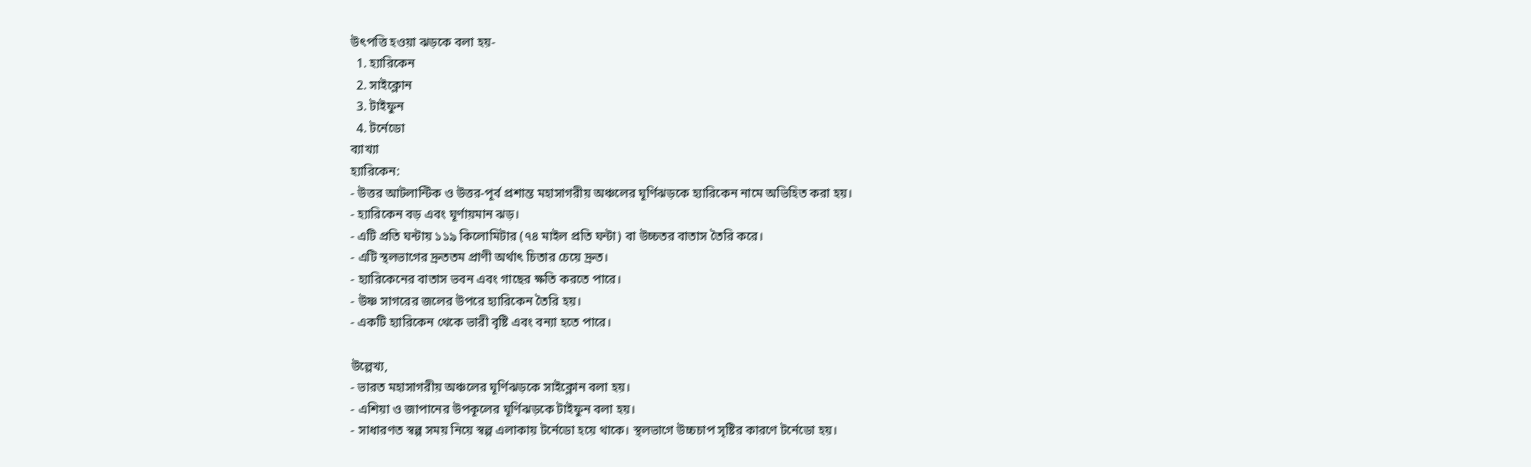উৎপত্তি হওয়া ঝড়কে বলা হয়-
  1. হ্যারিকেন
  2. সাইক্লোন
  3. টাইফুন
  4. টর্নেডো
ব্যাখ্যা
হ্যারিকেন:
- উত্তর আটলান্টিক ও উত্তর-পূর্ব প্রশান্ত মহাসাগরীয় অঞ্চলের ঘূর্ণিঝড়কে হ্যারিকেন নামে অভিহিত করা হয়।
- হ্যারিকেন বড় এবং ঘূর্ণায়মান ঝড়।
- এটি প্রতি ঘন্টায় ১১৯ কিলোমিটার (৭৪ মাইল প্রতি ঘন্টা) বা উচ্চতর বাতাস তৈরি করে।
- এটি স্থলভাগের দ্রুততম প্রাণী অর্থাৎ চিতার চেয়ে দ্রুত।
- হ্যারিকেনের বাতাস ভবন এবং গাছের ক্ষতি করতে পারে।
- উষ্ণ সাগরের জলের উপরে হ্যারিকেন তৈরি হয়।
- একটি হ্যারিকেন থেকে ভারী বৃষ্টি এবং বন্যা হতে পারে।

উল্লেখ্য,
- ভারত মহাসাগরীয় অঞ্চলের ঘূর্ণিঝড়কে সাইক্লোন বলা হয়।
- এশিয়া ও জাপানের উপকূলের ঘূর্ণিঝড়কে টাইফুন বলা হয়।
- সাধারণত স্বল্প সময় নিয়ে স্বল্প এলাকায় টর্নেডো হয়ে থাকে। স্থলভাগে উচ্চচাপ সৃষ্টির কারণে টর্নেডো হয়।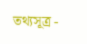তথ্যসূত্র -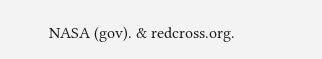NASA (gov). & redcross.org.